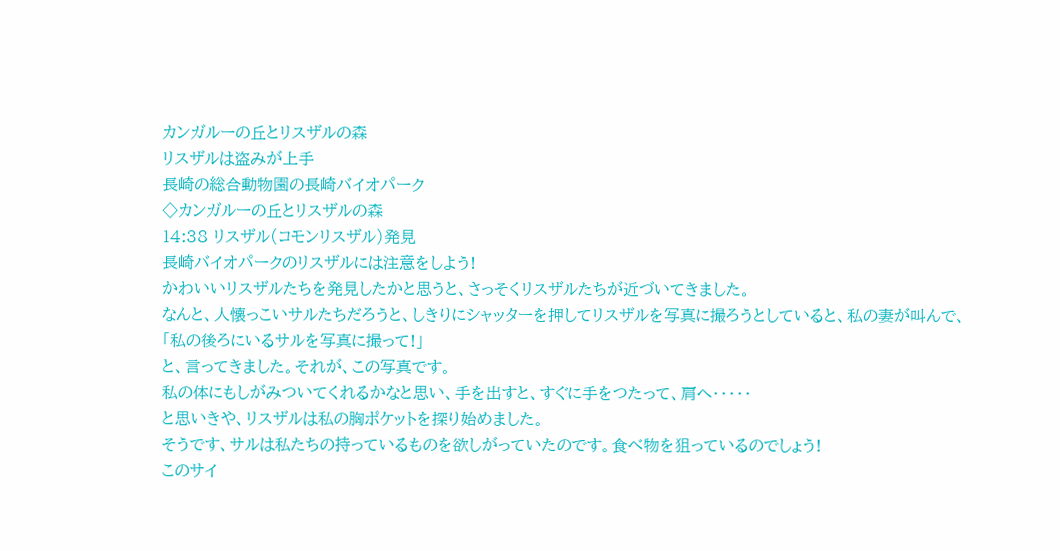カンガルーの丘とリスザルの森
リスザルは盗みが上手
長崎の総合動物園の長崎バイオパーク
◇カンガルーの丘とリスザルの森
14:38 リスザル(コモンリスザル)発見
長崎バイオパークのリスザルには注意をしよう!
かわいいリスザルたちを発見したかと思うと、さっそくリスザルたちが近づいてきました。
なんと、人懐っこいサルたちだろうと、しきりにシャッターを押してリスザルを写真に撮ろうとしていると、私の妻が叫んで、
「私の後ろにいるサルを写真に撮って!」
と、言ってきました。それが、この写真です。
私の体にもしがみついてくれるかなと思い、手を出すと、すぐに手をつたって、肩へ・・・・・
と思いきや、リスザルは私の胸ポケットを探り始めました。
そうです、サルは私たちの持っているものを欲しがっていたのです。食べ物を狙っているのでしょう!
このサイ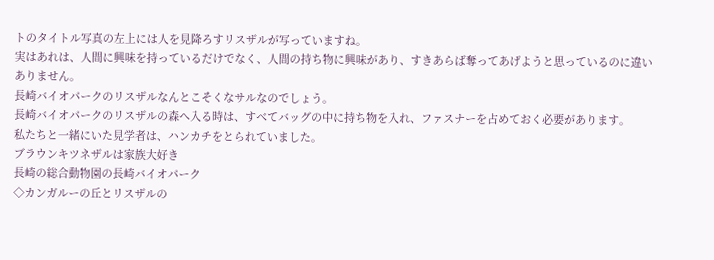トのタイトル写真の左上には人を見降ろすリスザルが写っていますね。
実はあれは、人間に興味を持っているだけでなく、人間の持ち物に興味があり、すきあらば奪ってあげようと思っているのに違いありません。
長崎バイオパークのリスザルなんとこそくなサルなのでしょう。
長崎バイオパークのリスザルの森へ入る時は、すべてバッグの中に持ち物を入れ、ファスナーを占めておく必要があります。
私たちと一緒にいた見学者は、ハンカチをとられていました。
ブラウンキツネザルは家族大好き
長崎の総合動物園の長崎バイオパーク
◇カンガルーの丘とリスザルの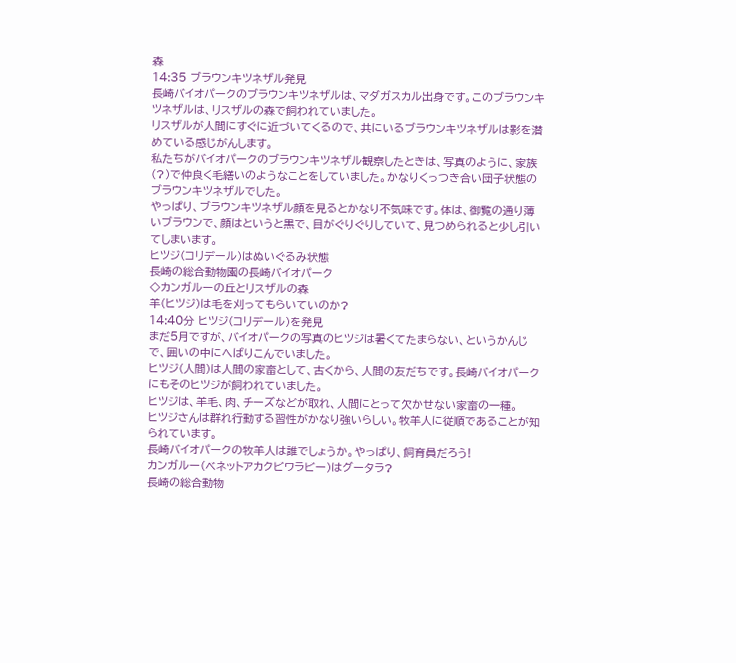森
14:35 ブラウンキツネザル発見
長崎バイオパークのブラウンキツネザルは、マダガスカル出身です。このブラウンキツネザルは、リスザルの森で飼われていました。
リスザルが人間にすぐに近づいてくるので、共にいるブラウンキツネザルは影を潜めている感じがんします。
私たちがバイオパークのブラウンキツネザル観察したときは、写真のように、家族(?)で仲良く毛繕いのようなことをしていました。かなりくっつき合い団子状態のブラウンキツネザルでした。
やっぱり、ブラウンキツネザル顔を見るとかなり不気味です。体は、御覧の通り薄いブラウンで、顔はというと黒で、目がぐりぐりしていて、見つめられると少し引いてしまいます。
ヒツジ(コリデール)はぬいぐるみ状態
長崎の総合動物園の長崎バイオパーク
◇カンガルーの丘とリスザルの森
羊(ヒツジ)は毛を刈ってもらいていのか?
14:40分 ヒツジ(コリデール)を発見
まだ5月ですが、バイオパークの写真のヒツジは暑くてたまらない、というかんじで、囲いの中にへばりこんでいました。
ヒツジ(人間)は人間の家畜として、古くから、人間の友だちです。長崎バイオパークにもそのヒツジが飼われていました。
ヒツジは、羊毛、肉、チーズなどが取れ、人間にとって欠かせない家畜の一種。
ヒツジさんは群れ行動する習性がかなり強いらしい。牧羊人に従順であることが知られています。
長崎バイオパークの牧羊人は誰でしょうか。やっぱり、飼育員だろう!
カンガルー(ベネットアカクビワラビー)はグータラ?
長崎の総合動物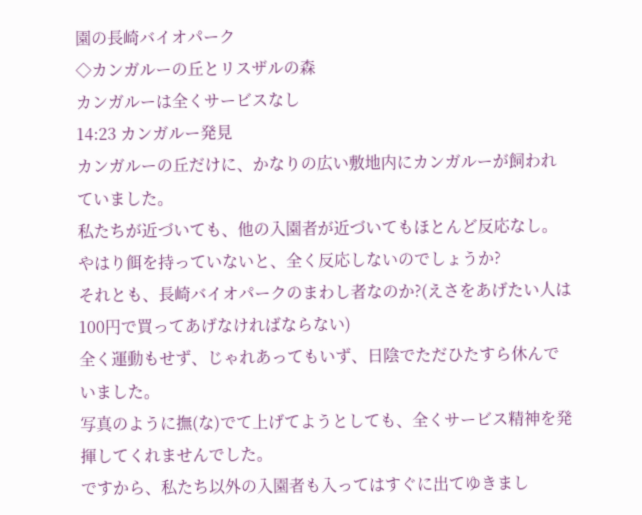園の長崎バイオパーク
◇カンガルーの丘とリスザルの森
カンガルーは全くサービスなし
14:23 カンガルー発見
カンガルーの丘だけに、かなりの広い敷地内にカンガルーが飼われていました。
私たちが近づいても、他の入園者が近づいてもほとんど反応なし。
やはり餌を持っていないと、全く反応しないのでしょうか?
それとも、長崎バイオパークのまわし者なのか?(えさをあげたい人は100円で買ってあげなければならない)
全く運動もせず、じゃれあってもいず、日陰でただひたすら休んでいました。
写真のように撫(な)でて上げてようとしても、全くサービス精神を発揮してくれませんでした。
ですから、私たち以外の入園者も入ってはすぐに出てゆきまし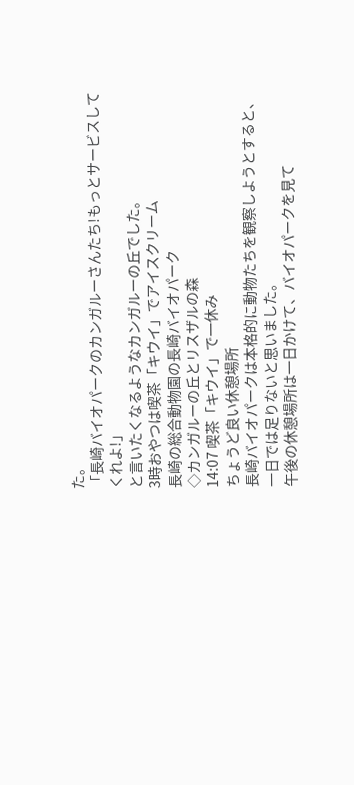た。
「長崎バイオパークのカンガルーさんたち!もっとサービスしてくれよ!」
と言いたくなるようなカンガルーの丘でした。
3時おやつは喫茶「キウイ」でアイスクリーム
長崎の総合動物園の長崎バイオパーク
◇カンガルーの丘とリスザルの森
14:07 喫茶「キウイ」で一休み
ちょうど良い休憩場所
長崎バイオパークは本格的に動物たちを観察しようとすると、一日では足りないと思いました。
午後の休憩場所は一日かけて、バイオパークを見て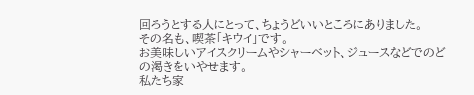回ろうとする人にとって、ちょうどいいところにありました。
その名も、喫茶「キウイ」です。
お美味しいアイスクリームやシャーベット、ジュースなどでのどの渇きをいやせます。
私たち家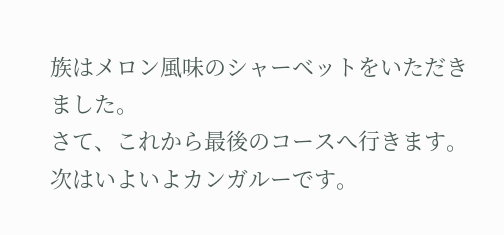族はメロン風味のシャーベットをいただきました。
さて、これから最後のコースへ行きます。
次はいよいよカンガルーです。